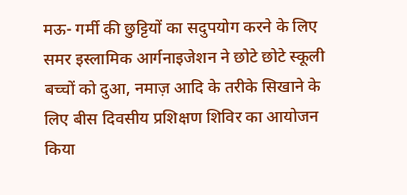मऊ- गर्मी की छुट्टियों का सदुपयोग करने के लिए समर इस्लामिक आर्गनाइजेशन ने छोटे छोटे स्कूली बच्चों को दुआ, नमाज़ आदि के तरीके सिखाने के लिए बीस दिवसीय प्रशिक्षण शिविर का आयोजन किया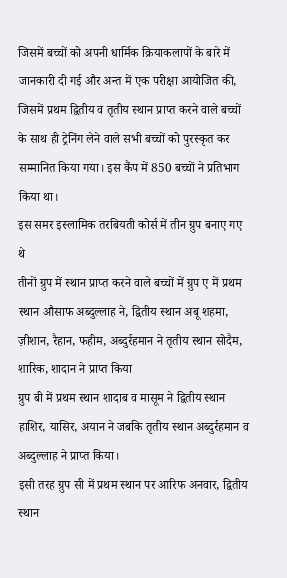जिसमें बच्चों को अपनी धार्मिक क्रियाकलापों के बारे में जानकारी दी गई और अन्त में एक परीक्षा आयोजित की, जिसमें प्रथम द्वितीय व तृतीय स्थान प्राप्त करने वाले बच्चों के साथ ही ट्रेनिंग लेने वाले सभी बच्चों को पुरस्कृत कर सम्मानित किया गया। इस कैंप में 850 बच्चों ने प्रतिभाग किया था।
इस समर इस्लामिक तरबियती कोर्स में तीन ग्रुप बनाए गए थे
तीनों ग्रुप में स्थान प्राप्त करने वाले बच्चों में ग्रुप ए में प्रथम स्थान औसाफ अब्दुल्लाह ने, द्वितीय स्थान अबू शहमा, ज़ीशान, रैहान, फहीम, अब्दुर्रहमान ने तृतीय स्थान सोदैम, शारिक, शादान ने प्राप्त किया
ग्रुप बी में प्रथम स्थान शादाब व मासूम ने द्वितीय स्थान हाशिर, यासिर, अयान ने जबकि तृतीय स्थान अब्दुर्रहमान व अब्दुल्लाह ने प्राप्त किया।
इसी तरह ग्रुप सी में प्रथम स्थान पर आरिफ अनवार, द्वितीय स्थान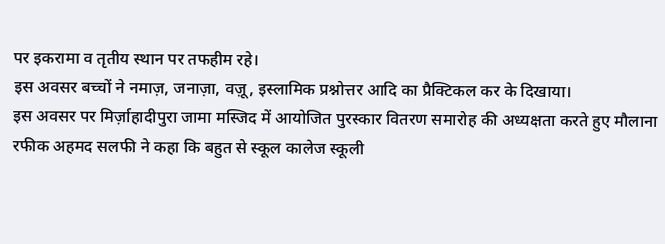पर इकरामा व तृतीय स्थान पर तफहीम रहे।
इस अवसर बच्चों ने नमाज़, जनाज़ा, वज़ू, इस्लामिक प्रश्नोत्तर आदि का प्रैक्टिकल कर के दिखाया।
इस अवसर पर मिर्ज़ाहादीपुरा जामा मस्जिद में आयोजित पुरस्कार वितरण समारोह की अध्यक्षता करते हुए मौलाना रफीक अहमद सलफी ने कहा कि बहुत से स्कूल कालेज स्कूली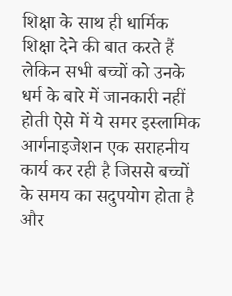शिक्षा के साथ ही धार्मिक शिक्षा देने की बात करते हैं लेकिन सभी बच्चों को उनके धर्म के बारे में जानकारी नहीं होती ऐसे में ये समर इस्लामिक आर्गनाइजेशन एक सराहनीय कार्य कर रही है जिससे बच्चों के समय का सदुपयोग होता है और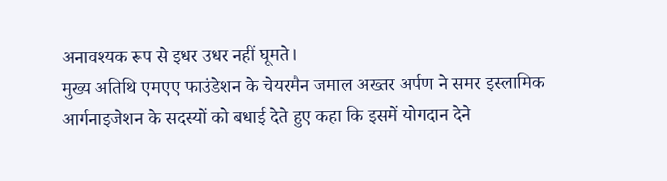अनावश्यक रूप से इधर उधर नहीं घूमते।
मुख्य अतिथि एमएए फाउंडेशन के चेयरमैन जमाल अख्तर अर्पण ने समर इस्लामिक आर्गनाइजेशन के सदस्यों को बधाई देते हुए कहा कि इसमें योगदान देने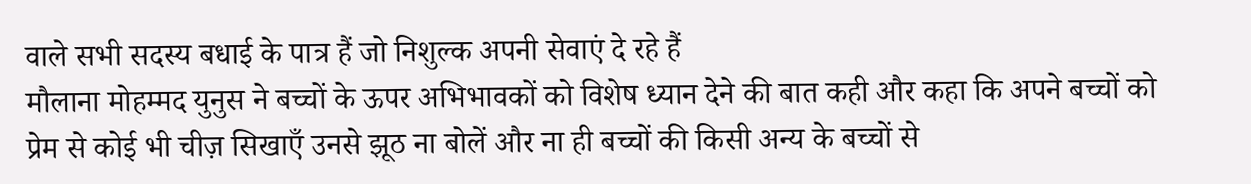वाले सभी सदस्य बधाई के पात्र हैं जो निशुल्क अपनी सेवाएं दे रहे हैं
मौलाना मोहम्मद युनुस ने बच्चों के ऊपर अभिभावकों को विशेष ध्यान देने की बात कही और कहा कि अपने बच्चों को प्रेम से कोई भी चीज़ सिखाएँ उनसे झूठ ना बोलें और ना ही बच्चों की किसी अन्य के बच्चों से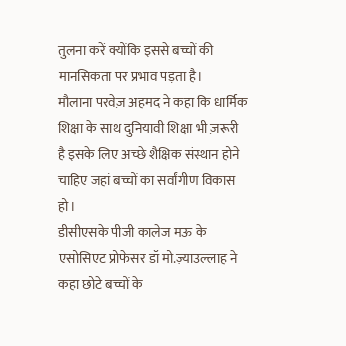तुलना करें क्योंकि इससे बच्चों की मानसिकता पर प्रभाव पड़ता है।
मौलाना परवेज़ अहमद ने कहा कि धार्मिक शिक्षा के साथ दुनियावी शिक्षा भी ज़रूरी है इसके लिए अच्छे शैक्षिक संस्थान होने चाहिए जहां बच्चों का सर्वांगीण विकास हो।
डीसीएसके पीजी कालेज मऊ के एसोसिएट प्रोफेसर डॉ मो.ज़्याउल्लाह ने कहा छोटे बच्चों के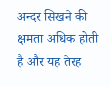अन्दर सिखने की क्षमता अधिक होती है और यह तेरह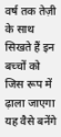वर्ष तक तेज़ी के साथ सिखते हैं इन बच्चों को जिस रूप में ढ़ाला जाएगा यह वैसे बनेंगे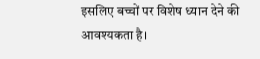इसलिए बच्चों पर विशेष ध्यान देने की आवश्यकता है।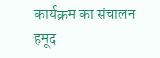कार्यक्रम का संचालन हमूद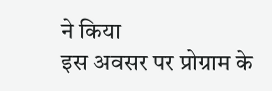ने किया
इस अवसर पर प्रोग्राम के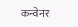कन्वेनर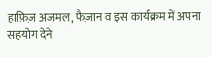हाफ़िज़ अजमल, फैज़ान व इस कार्यक्रम में अपना सहयोग देने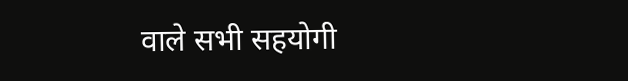वाले सभी सहयोगी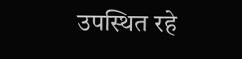उपस्थित रहे